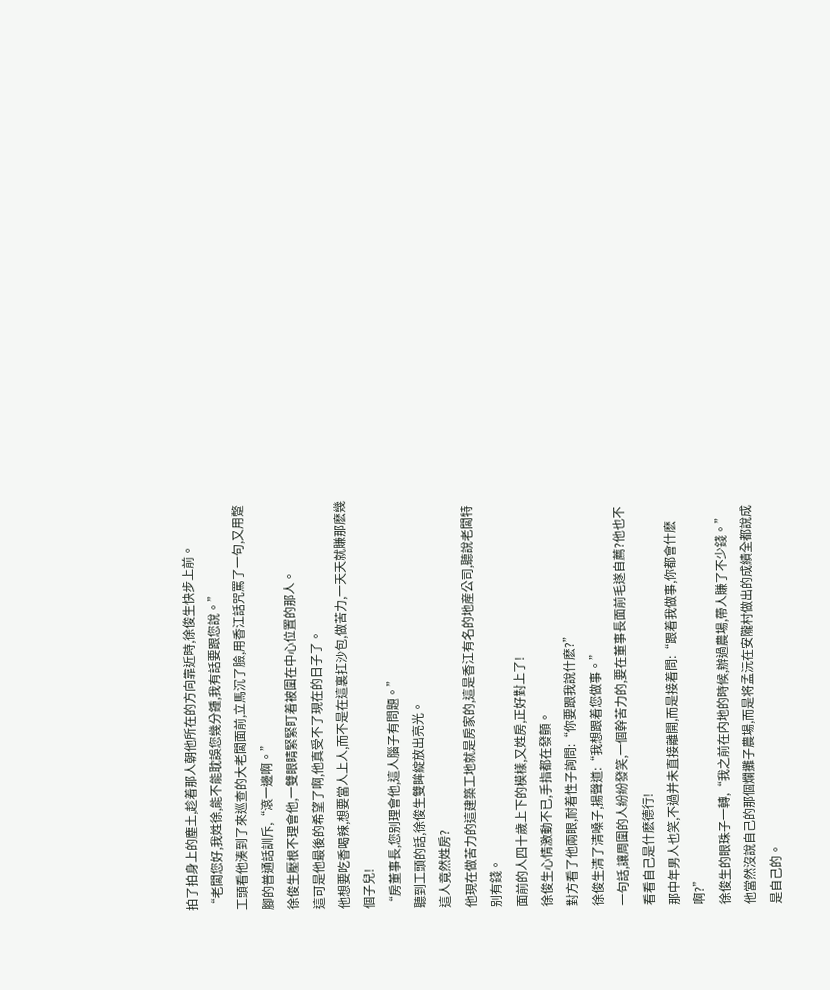拍了拍身上的塵土,趁着那人朝他所在的方向靠近時,徐俊生快步上前。
“老闆您好,我姓徐,能不能耽誤您幾分鍾,我有話要跟您說。”
工頭看他湊到了來巡查的大老闆面前,立馬沉了臉,用香江話咒罵了一句,又用蹩腳的普通話訓斥,“滾一邊啊。”
徐俊生壓根不理會他,一雙眼睛緊緊盯着被圍在中心位置的那人。
這可是他最後的希望了啊,他真受不了現在的日子了。
他想要吃香喝辣,想要當人上人,而不是在這裏扛沙包,做苦力,一天天就賺那麽幾個子兒!
“房董事長,您别理會他,這人腦子有問題。”
聽到工頭的話,徐俊生雙眸綻放出亮光。
這人竟然姓房?
他現在做苦力的這建築工地就是房家的,這是香江有名的地産公司,聽說老闆特别有錢。
面前的人四十歲上下的模樣,又姓房,正好對上了!
徐俊生心情激動不已,手指都在發顫。
對方看了他兩眼,耐着性子詢問:“你要跟我說什麽?”
徐俊生清了清嗓子,揚聲道:“我想跟着您做事。”
一句話,讓周圍的人紛紛發笑,一個幹苦力的,要在董事長面前毛遂自薦?他也不看看自己是什麽德行!
那中年男人也笑,不過并未直接離開,而是接着問:“跟着我做事,你都會什麽啊?”
徐俊生的眼珠子一轉,“我之前在内地的時候,辦過農場,帶人賺了不少錢。”
他當然沒說自己的那個爛攤子農場,而是将孟沅在安隴村做出的成績全都說成是自己的。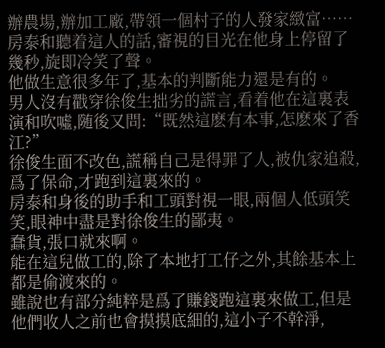辦農場,辦加工廠,帶領一個村子的人發家緻富……
房泰和聽着這人的話,審視的目光在他身上停留了幾秒,旋即冷笑了聲。
他做生意很多年了,基本的判斷能力還是有的。
男人沒有戳穿徐俊生拙劣的謊言,看着他在這裏表演和吹噓,随後又問:“既然這麽有本事,怎麽來了香江?”
徐俊生面不改色,謊稱自己是得罪了人,被仇家追殺,爲了保命,才跑到這裏來的。
房泰和身後的助手和工頭對視一眼,兩個人低頭笑笑,眼神中盡是對徐俊生的鄙夷。
蠢貨,張口就來啊。
能在這兒做工的,除了本地打工仔之外,其餘基本上都是偷渡來的。
雖說也有部分純粹是爲了賺錢跑這裏來做工,但是他們收人之前也會摸摸底細的,這小子不幹淨,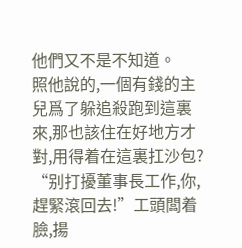他們又不是不知道。
照他說的,一個有錢的主兒爲了躲追殺跑到這裏來,那也該住在好地方才對,用得着在這裏扛沙包?
“别打擾董事長工作,你,趕緊滾回去!”工頭闆着臉,揚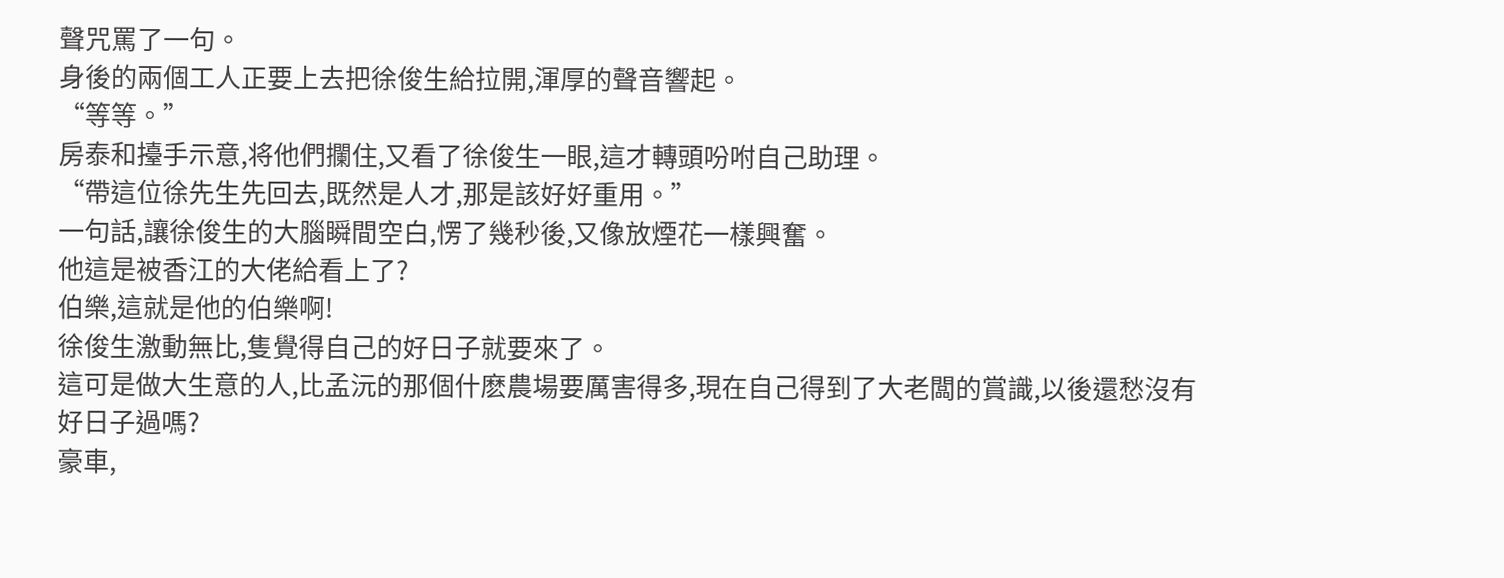聲咒罵了一句。
身後的兩個工人正要上去把徐俊生給拉開,渾厚的聲音響起。
“等等。”
房泰和擡手示意,将他們攔住,又看了徐俊生一眼,這才轉頭吩咐自己助理。
“帶這位徐先生先回去,既然是人才,那是該好好重用。”
一句話,讓徐俊生的大腦瞬間空白,愣了幾秒後,又像放煙花一樣興奮。
他這是被香江的大佬給看上了?
伯樂,這就是他的伯樂啊!
徐俊生激動無比,隻覺得自己的好日子就要來了。
這可是做大生意的人,比孟沅的那個什麽農場要厲害得多,現在自己得到了大老闆的賞識,以後還愁沒有好日子過嗎?
豪車,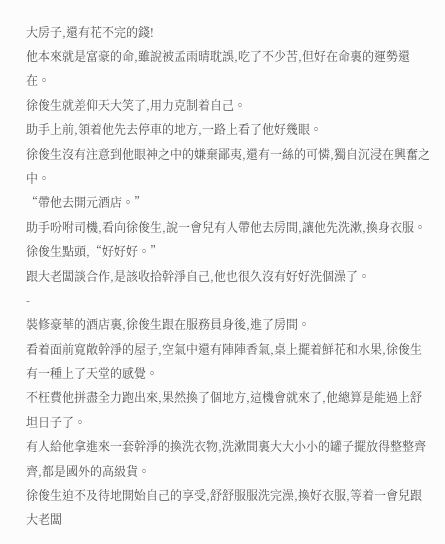大房子,還有花不完的錢!
他本來就是富豪的命,雖說被孟雨晴耽誤,吃了不少苦,但好在命裏的運勢還在。
徐俊生就差仰天大笑了,用力克制着自己。
助手上前,領着他先去停車的地方,一路上看了他好幾眼。
徐俊生沒有注意到他眼神之中的嫌棄鄙夷,還有一絲的可憐,獨自沉浸在興奮之中。
“帶他去開元酒店。”
助手吩咐司機,看向徐俊生,說一會兒有人帶他去房間,讓他先洗漱,換身衣服。
徐俊生點頭,“好好好。”
跟大老闆談合作,是該收拾幹淨自己,他也很久沒有好好洗個澡了。
-
裝修豪華的酒店裏,徐俊生跟在服務員身後,進了房間。
看着面前寬敞幹淨的屋子,空氣中還有陣陣香氣,桌上擺着鮮花和水果,徐俊生有一種上了天堂的感覺。
不枉費他拼盡全力跑出來,果然換了個地方,這機會就來了,他總算是能過上舒坦日子了。
有人給他拿進來一套幹淨的換洗衣物,洗漱間裏大大小小的罐子擺放得整整齊齊,都是國外的高級貨。
徐俊生迫不及待地開始自己的享受,舒舒服服洗完澡,換好衣服,等着一會兒跟大老闆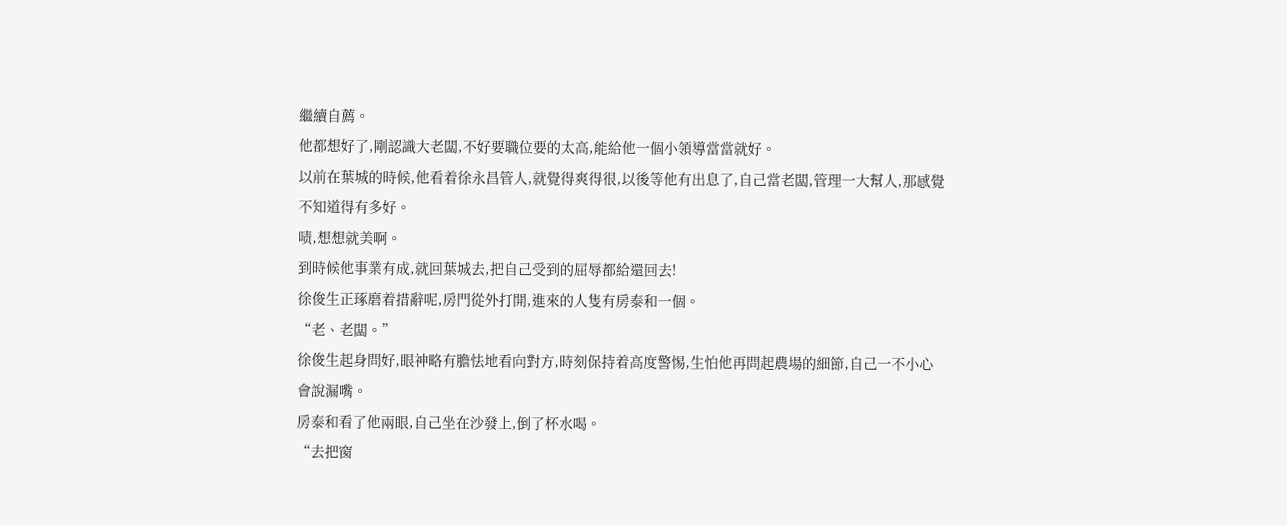繼續自薦。
他都想好了,剛認識大老闆,不好要職位要的太高,能給他一個小領導當當就好。
以前在葉城的時候,他看着徐永昌管人,就覺得爽得很,以後等他有出息了,自己當老闆,管理一大幫人,那感覺不知道得有多好。
啧,想想就美啊。
到時候他事業有成,就回葉城去,把自己受到的屈辱都給還回去!
徐俊生正琢磨着措辭呢,房門從外打開,進來的人隻有房泰和一個。
“老、老闆。”
徐俊生起身問好,眼神略有膽怯地看向對方,時刻保持着高度警惕,生怕他再問起農場的細節,自己一不小心會說漏嘴。
房泰和看了他兩眼,自己坐在沙發上,倒了杯水喝。
“去把窗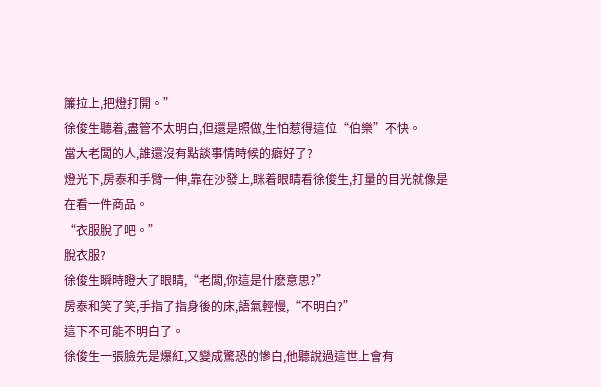簾拉上,把燈打開。”
徐俊生聽着,盡管不太明白,但還是照做,生怕惹得這位“伯樂”不快。
當大老闆的人,誰還沒有點談事情時候的癖好了?
燈光下,房泰和手臂一伸,靠在沙發上,眯着眼睛看徐俊生,打量的目光就像是在看一件商品。
“衣服脫了吧。”
脫衣服?
徐俊生瞬時瞪大了眼睛,“老闆,你這是什麽意思?”
房泰和笑了笑,手指了指身後的床,語氣輕慢,“不明白?”
這下不可能不明白了。
徐俊生一張臉先是爆紅,又變成驚恐的慘白,他聽說過這世上會有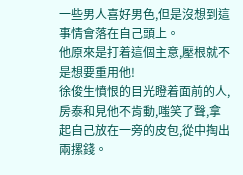一些男人喜好男色,但是沒想到這事情會落在自己頭上。
他原來是打着這個主意,壓根就不是想要重用他!
徐俊生憤恨的目光瞪着面前的人,房泰和見他不肯動,嗤笑了聲,拿起自己放在一旁的皮包,從中掏出兩摞錢。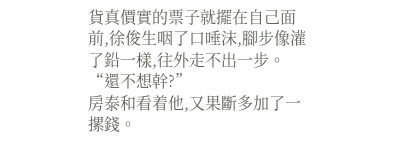貨真價實的票子就擺在自己面前,徐俊生咽了口唾沫,腳步像灌了鉛一樣,往外走不出一步。
“還不想幹?”
房泰和看着他,又果斷多加了一摞錢。